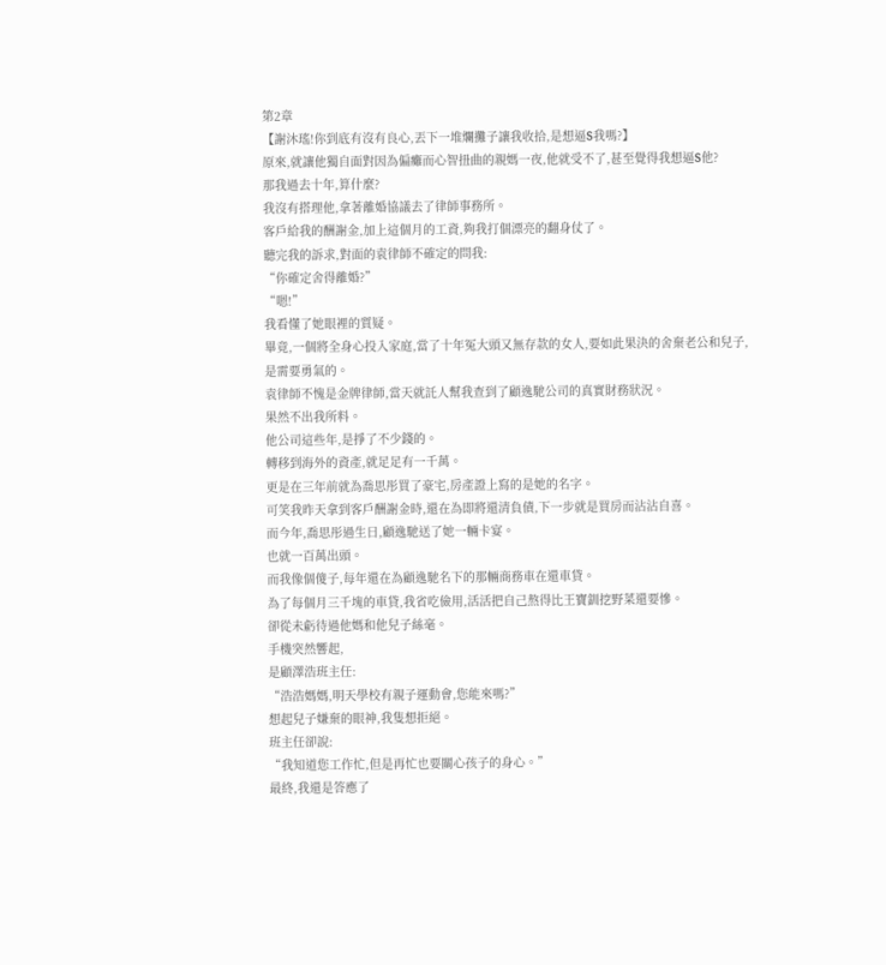第2章
【謝沐瑤!你到底有沒有良心,丟下一堆爛攤子讓我收拾,是想逼S我嗎?】
原來,就讓他獨自面對因為偏癱而心智扭曲的親媽一夜,他就受不了,甚至覺得我想逼S他?
那我過去十年,算什麼?
我沒有搭理他,拿著離婚協議去了律師事務所。
客戶給我的酬謝金,加上這個月的工資,夠我打個漂亮的翻身仗了。
聽完我的訴求,對面的袁律師不確定的問我:
“你確定舍得離婚?”
“嗯!”
我看懂了她眼裡的質疑。
畢竟,一個將全身心投入家庭,當了十年冤大頭又無存款的女人,要如此果決的舍棄老公和兒子,
是需要勇氣的。
袁律師不愧是金牌律師,當天就託人幫我查到了顧逸馳公司的真實財務狀況。
果然不出我所料。
他公司這些年,是掙了不少錢的。
轉移到海外的資產,就足足有一千萬。
更是在三年前就為喬思彤買了豪宅,房產證上寫的是她的名字。
可笑我昨天拿到客戶酬謝金時,還在為即將還清負債,下一步就是買房而沾沾自喜。
而今年,喬思彤過生日,顧逸馳送了她一輛卡宴。
也就一百萬出頭。
而我像個傻子,每年還在為顧逸馳名下的那輛商務車在還車貸。
為了每個月三千塊的車貸,我省吃儉用,活活把自己熬得比王寶釧挖野菜還要慘。
卻從未虧待過他媽和他兒子絲毫。
手機突然響起,
是顧澤浩班主任:
“浩浩媽媽,明天學校有親子運動會,您能來嗎?”
想起兒子嫌棄的眼神,我隻想拒絕。
班主任卻說:
“我知道您工作忙,但是再忙也要關心孩子的身心。”
最終,我還是答應了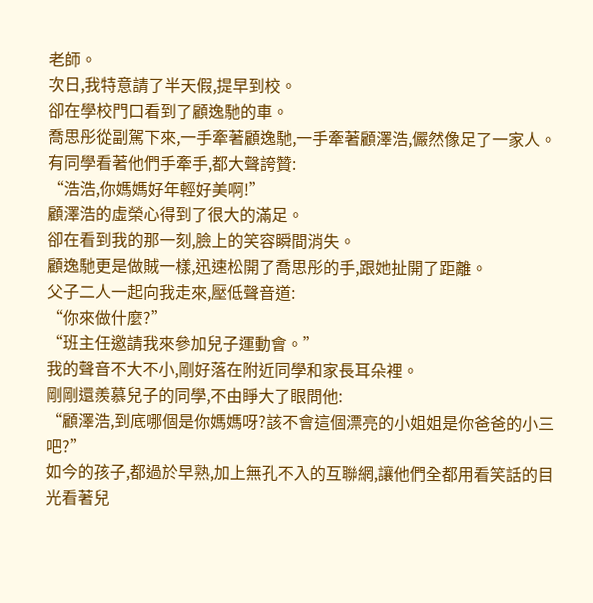老師。
次日,我特意請了半天假,提早到校。
卻在學校門口看到了顧逸馳的車。
喬思彤從副駕下來,一手牽著顧逸馳,一手牽著顧澤浩,儼然像足了一家人。
有同學看著他們手牽手,都大聲誇贊:
“浩浩,你媽媽好年輕好美啊!”
顧澤浩的虛榮心得到了很大的滿足。
卻在看到我的那一刻,臉上的笑容瞬間消失。
顧逸馳更是做賊一樣,迅速松開了喬思彤的手,跟她扯開了距離。
父子二人一起向我走來,壓低聲音道:
“你來做什麼?”
“班主任邀請我來參加兒子運動會。”
我的聲音不大不小,剛好落在附近同學和家長耳朵裡。
剛剛還羨慕兒子的同學,不由睜大了眼問他:
“顧澤浩,到底哪個是你媽媽呀?該不會這個漂亮的小姐姐是你爸爸的小三吧?”
如今的孩子,都過於早熟,加上無孔不入的互聯網,讓他們全都用看笑話的目光看著兒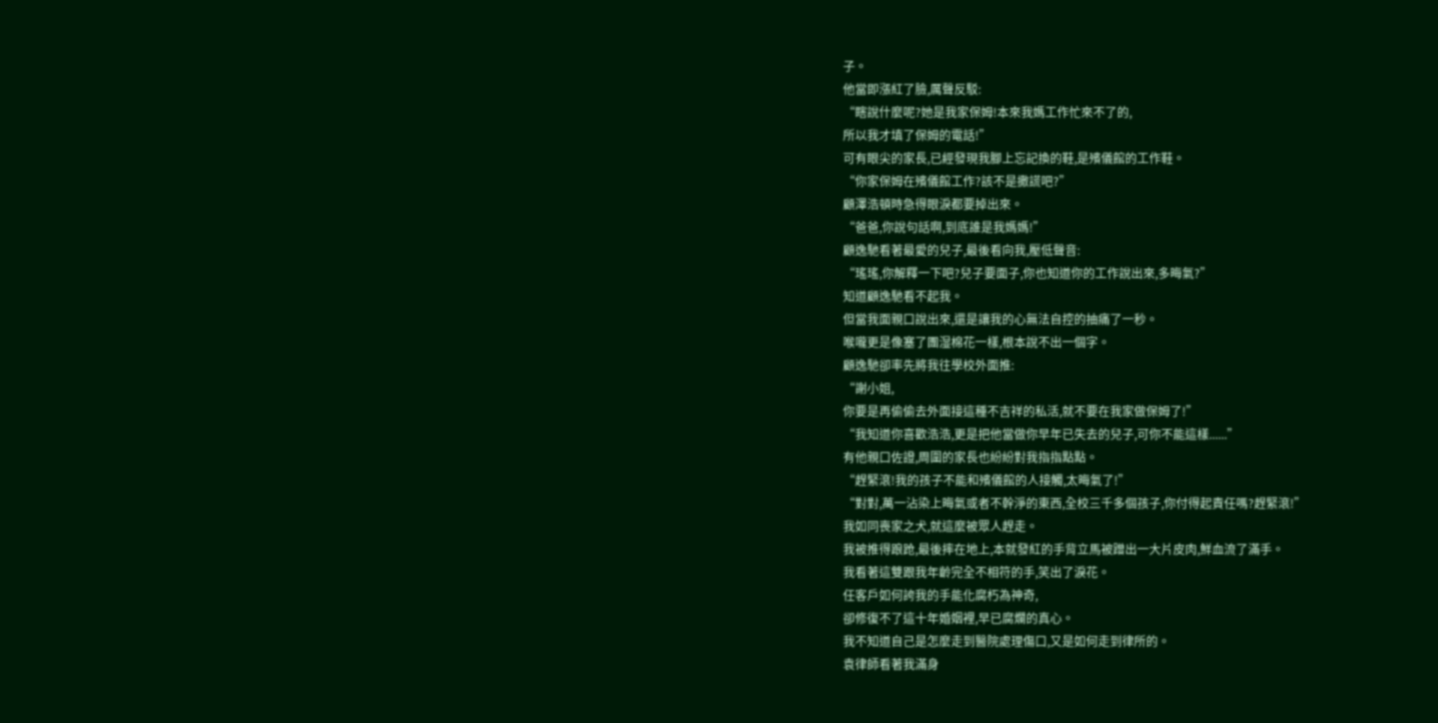子。
他當即漲紅了臉,厲聲反駁:
“瞎說什麼呢?她是我家保姆!本來我媽工作忙來不了的,
所以我才填了保姆的電話!”
可有眼尖的家長,已經發現我腳上忘記換的鞋,是殯儀館的工作鞋。
“你家保姆在殯儀館工作?該不是撒謊吧?”
顧澤浩頓時急得眼淚都要掉出來。
“爸爸,你說句話啊,到底誰是我媽媽!”
顧逸馳看著最愛的兒子,最後看向我,壓低聲音:
“瑤瑤,你解釋一下吧?兒子要面子,你也知道你的工作說出來,多晦氣?”
知道顧逸馳看不起我。
但當我面親口說出來,還是讓我的心無法自控的抽痛了一秒。
喉嚨更是像塞了團湿棉花一樣,根本說不出一個字。
顧逸馳卻率先將我往學校外面推:
“謝小姐,
你要是再偷偷去外面接這種不吉祥的私活,就不要在我家做保姆了!”
“我知道你喜歡浩浩,更是把他當做你早年已失去的兒子,可你不能這樣......”
有他親口佐證,周圍的家長也紛紛對我指指點點。
“趕緊滾!我的孩子不能和殯儀館的人接觸,太晦氣了!”
“對對,萬一沾染上晦氣或者不幹淨的東西,全校三千多個孩子,你付得起責任嗎?趕緊滾!”
我如同喪家之犬,就這麼被眾人趕走。
我被推得踉跄,最後摔在地上,本就發紅的手背立馬被蹭出一大片皮肉,鮮血流了滿手。
我看著這雙跟我年齡完全不相符的手,笑出了淚花。
任客戶如何誇我的手能化腐朽為神奇,
卻修復不了這十年婚姻裡,早已腐爛的真心。
我不知道自己是怎麼走到醫院處理傷口,又是如何走到律所的。
袁律師看著我滿身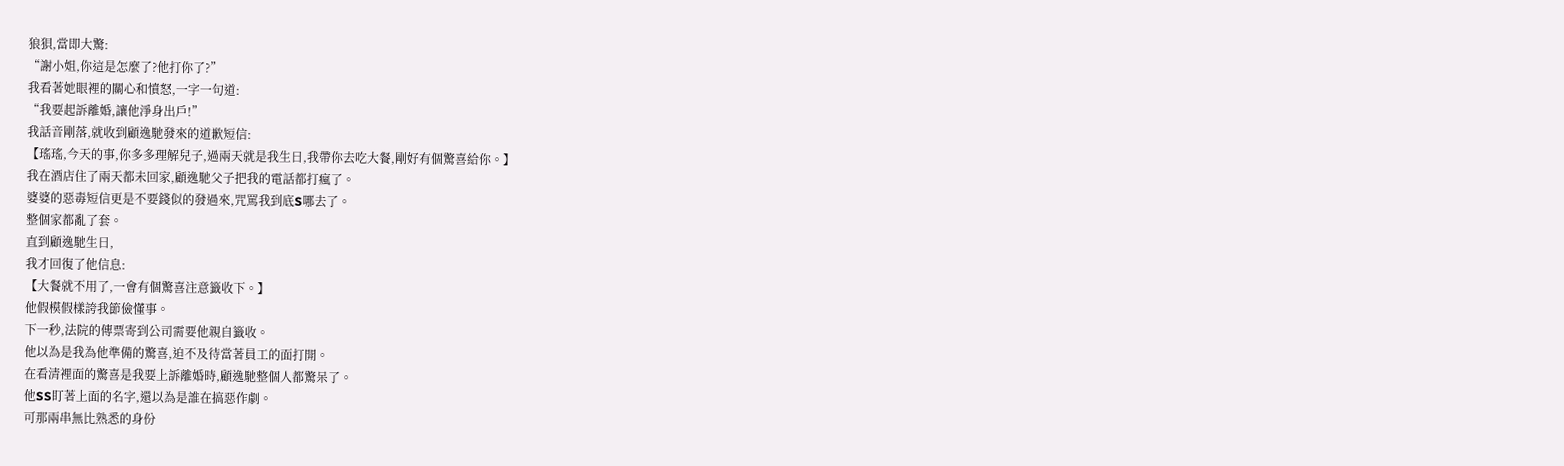狼狽,當即大驚:
“謝小姐,你這是怎麼了?他打你了?”
我看著她眼裡的關心和憤怒,一字一句道:
“我要起訴離婚,讓他淨身出戶!”
我話音剛落,就收到顧逸馳發來的道歉短信:
【瑤瑤,今天的事,你多多理解兒子,過兩天就是我生日,我帶你去吃大餐,剛好有個驚喜給你。】
我在酒店住了兩天都未回家,顧逸馳父子把我的電話都打瘋了。
婆婆的惡毒短信更是不要錢似的發過來,咒罵我到底S哪去了。
整個家都亂了套。
直到顧逸馳生日,
我才回復了他信息:
【大餐就不用了,一會有個驚喜注意籤收下。】
他假模假樣誇我節儉懂事。
下一秒,法院的傳票寄到公司需要他親自籤收。
他以為是我為他準備的驚喜,迫不及待當著員工的面打開。
在看清裡面的驚喜是我要上訴離婚時,顧逸馳整個人都驚呆了。
他SS盯著上面的名字,還以為是誰在搞惡作劇。
可那兩串無比熟悉的身份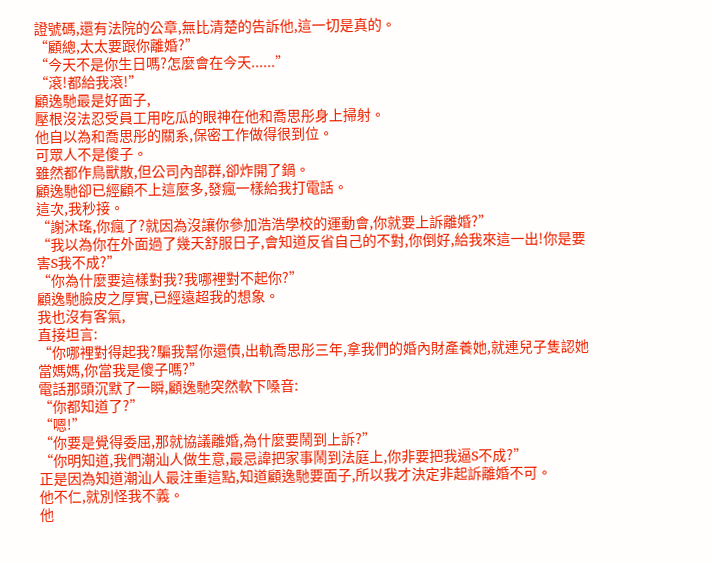證號碼,還有法院的公章,無比清楚的告訴他,這一切是真的。
“顧總,太太要跟你離婚?”
“今天不是你生日嗎?怎麼會在今天......”
“滾!都給我滾!”
顧逸馳最是好面子,
壓根沒法忍受員工用吃瓜的眼神在他和喬思彤身上掃射。
他自以為和喬思彤的關系,保密工作做得很到位。
可眾人不是傻子。
雖然都作鳥獸散,但公司內部群,卻炸開了鍋。
顧逸馳卻已經顧不上這麼多,發瘋一樣給我打電話。
這次,我秒接。
“謝沐瑤,你瘋了?就因為沒讓你參加浩浩學校的運動會,你就要上訴離婚?”
“我以為你在外面過了幾天舒服日子,會知道反省自己的不對,你倒好,給我來這一出!你是要害S我不成?”
“你為什麼要這樣對我?我哪裡對不起你?”
顧逸馳臉皮之厚實,已經遠超我的想象。
我也沒有客氣,
直接坦言:
“你哪裡對得起我?騙我幫你還債,出軌喬思彤三年,拿我們的婚內財產養她,就連兒子隻認她當媽媽,你當我是傻子嗎?”
電話那頭沉默了一瞬,顧逸馳突然軟下嗓音:
“你都知道了?”
“嗯!”
“你要是覺得委屈,那就協議離婚,為什麼要鬧到上訴?”
“你明知道,我們潮汕人做生意,最忌諱把家事鬧到法庭上,你非要把我逼S不成?”
正是因為知道潮汕人最注重這點,知道顧逸馳要面子,所以我才決定非起訴離婚不可。
他不仁,就別怪我不義。
他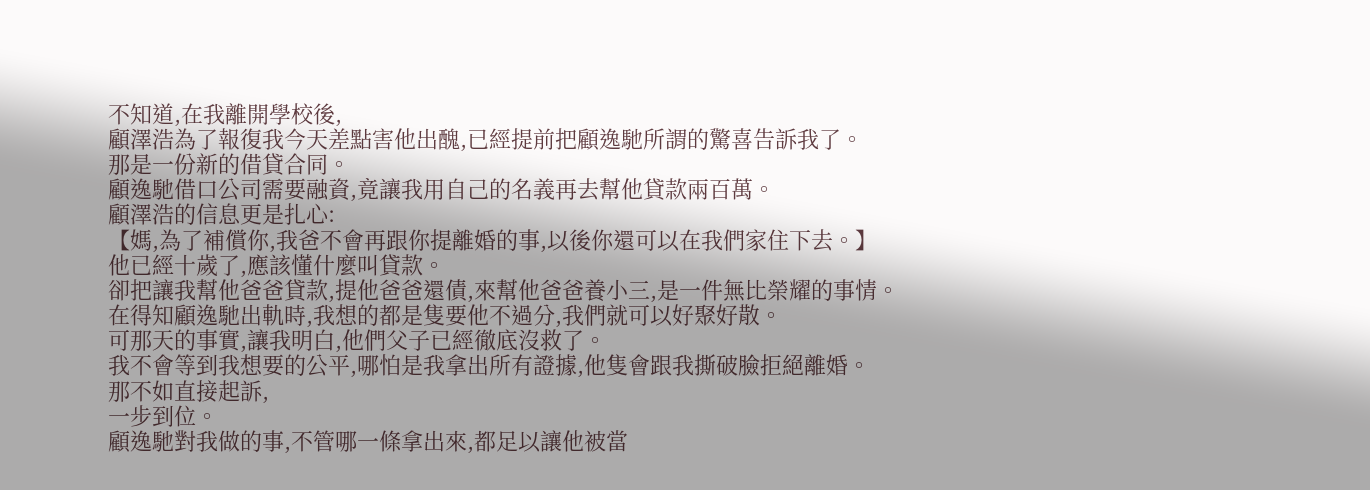不知道,在我離開學校後,
顧澤浩為了報復我今天差點害他出醜,已經提前把顧逸馳所謂的驚喜告訴我了。
那是一份新的借貸合同。
顧逸馳借口公司需要融資,竟讓我用自己的名義再去幫他貸款兩百萬。
顧澤浩的信息更是扎心:
【媽,為了補償你,我爸不會再跟你提離婚的事,以後你還可以在我們家住下去。】
他已經十歲了,應該懂什麼叫貸款。
卻把讓我幫他爸爸貸款,提他爸爸還債,來幫他爸爸養小三,是一件無比榮耀的事情。
在得知顧逸馳出軌時,我想的都是隻要他不過分,我們就可以好聚好散。
可那天的事實,讓我明白,他們父子已經徹底沒救了。
我不會等到我想要的公平,哪怕是我拿出所有證據,他隻會跟我撕破臉拒絕離婚。
那不如直接起訴,
一步到位。
顧逸馳對我做的事,不管哪一條拿出來,都足以讓他被當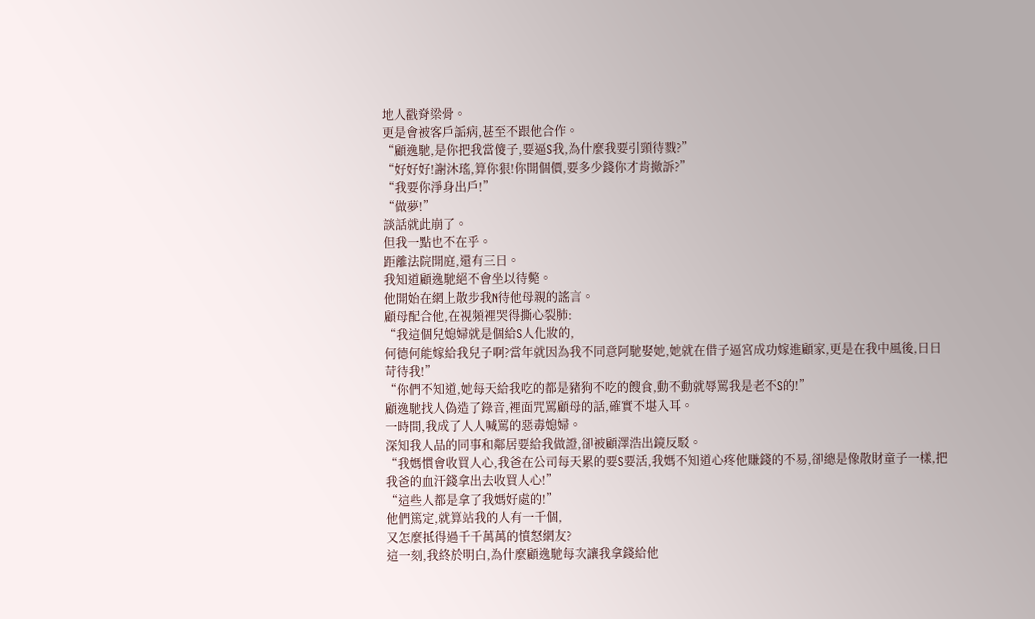地人戳脊梁骨。
更是會被客戶詬病,甚至不跟他合作。
“顧逸馳,是你把我當傻子,要逼S我,為什麼我要引頸待戮?”
“好好好!謝沐瑤,算你狠!你開個價,要多少錢你才肯撤訴?”
“我要你淨身出戶!”
“做夢!”
談話就此崩了。
但我一點也不在乎。
距離法院開庭,還有三日。
我知道顧逸馳絕不會坐以待斃。
他開始在網上散步我N待他母親的謠言。
顧母配合他,在視頻裡哭得撕心裂肺:
“我這個兒媳婦就是個給S人化妝的,
何德何能嫁給我兒子啊?當年就因為我不同意阿馳娶她,她就在借子逼宮成功嫁進顧家,更是在我中風後,日日苛待我!”
“你們不知道,她每天給我吃的都是豬狗不吃的餿食,動不動就辱罵我是老不S的!”
顧逸馳找人偽造了錄音,裡面咒罵顧母的話,確實不堪入耳。
一時間,我成了人人喊罵的惡毒媳婦。
深知我人品的同事和鄰居要給我做證,卻被顧澤浩出鏡反駁。
“我媽慣會收買人心,我爸在公司每天累的要S要活,我媽不知道心疼他賺錢的不易,卻總是像散財童子一樣,把我爸的血汗錢拿出去收買人心!”
“這些人都是拿了我媽好處的!”
他們篤定,就算站我的人有一千個,
又怎麼抵得過千千萬萬的憤怒網友?
這一刻,我終於明白,為什麼顧逸馳每次讓我拿錢給他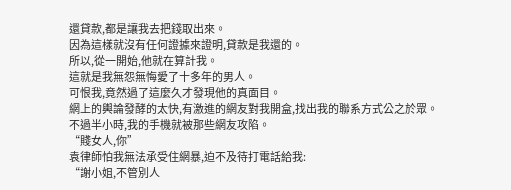還貸款,都是讓我去把錢取出來。
因為這樣就沒有任何證據來證明,貸款是我還的。
所以,從一開始,他就在算計我。
這就是我無怨無悔愛了十多年的男人。
可恨我,竟然過了這麼久才發現他的真面目。
網上的輿論發酵的太快,有激進的網友對我開盒,找出我的聯系方式公之於眾。
不過半小時,我的手機就被那些網友攻陷。
“賤女人,你”
袁律師怕我無法承受住網暴,迫不及待打電話給我:
“謝小姐,不管別人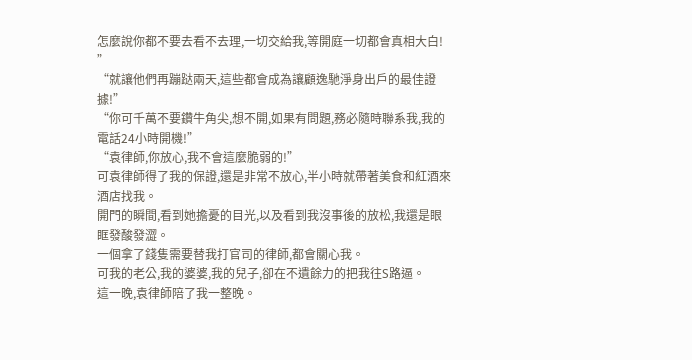怎麼說你都不要去看不去理,一切交給我,等開庭一切都會真相大白!
”
“就讓他們再蹦跶兩天,這些都會成為讓顧逸馳淨身出戶的最佳證據!”
“你可千萬不要鑽牛角尖,想不開,如果有問題,務必隨時聯系我,我的電話24小時開機!”
“袁律師,你放心,我不會這麼脆弱的!”
可袁律師得了我的保證,還是非常不放心,半小時就帶著美食和紅酒來酒店找我。
開門的瞬間,看到她擔憂的目光,以及看到我沒事後的放松,我還是眼眶發酸發澀。
一個拿了錢隻需要替我打官司的律師,都會關心我。
可我的老公,我的婆婆,我的兒子,卻在不遺餘力的把我往S路逼。
這一晚,袁律師陪了我一整晚。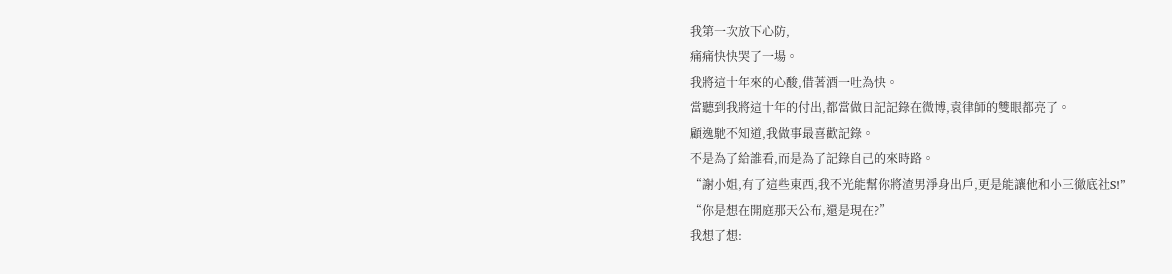我第一次放下心防,
痛痛快快哭了一場。
我將這十年來的心酸,借著酒一吐為快。
當聽到我將這十年的付出,都當做日記記錄在微博,袁律師的雙眼都亮了。
顧逸馳不知道,我做事最喜歡記錄。
不是為了給誰看,而是為了記錄自己的來時路。
“謝小姐,有了這些東西,我不光能幫你將渣男淨身出戶,更是能讓他和小三徹底社S!”
“你是想在開庭那天公布,還是現在?”
我想了想: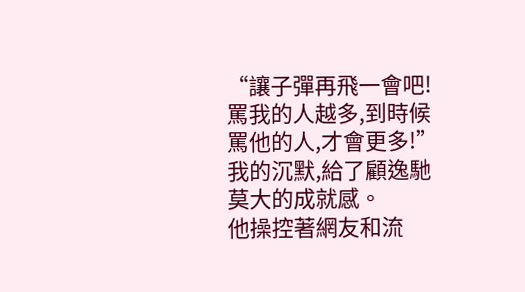“讓子彈再飛一會吧!罵我的人越多,到時候罵他的人,才會更多!”
我的沉默,給了顧逸馳莫大的成就感。
他操控著網友和流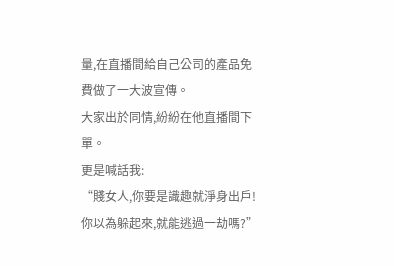量,在直播間給自己公司的產品免費做了一大波宣傳。
大家出於同情,紛紛在他直播間下單。
更是喊話我:
“賤女人,你要是識趣就淨身出戶!你以為躲起來,就能逃過一劫嗎?”